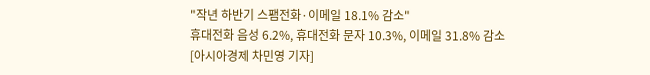"작년 하반기 스팸전화·이메일 18.1% 감소"
휴대전화 음성 6.2%, 휴대전화 문자 10.3%, 이메일 31.8% 감소
[아시아경제 차민영 기자]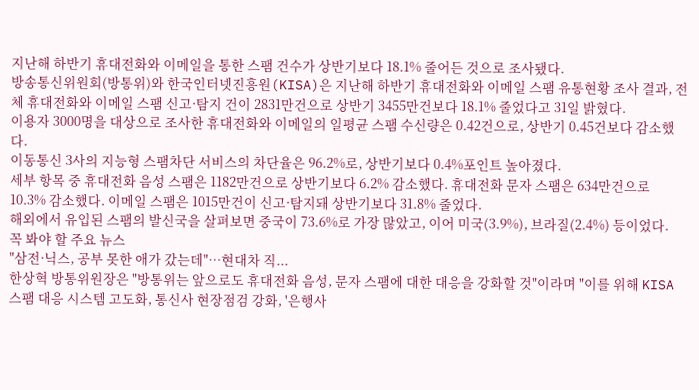지난해 하반기 휴대전화와 이메일을 통한 스팸 건수가 상반기보다 18.1% 줄어든 것으로 조사됐다.
방송통신위원회(방통위)와 한국인터넷진흥원(KISA)은 지난해 하반기 휴대전화와 이메일 스팸 유통현황 조사 결과, 전체 휴대전화와 이메일 스팸 신고·탐지 건이 2831만건으로 상반기 3455만건보다 18.1% 줄었다고 31일 밝혔다.
이용자 3000명을 대상으로 조사한 휴대전화와 이메일의 일평균 스팸 수신량은 0.42건으로, 상반기 0.45건보다 감소했다.
이동통신 3사의 지능형 스팸차단 서비스의 차단율은 96.2%로, 상반기보다 0.4%포인트 높아졌다.
세부 항목 중 휴대전화 음성 스팸은 1182만건으로 상반기보다 6.2% 감소했다. 휴대전화 문자 스팸은 634만건으로 10.3% 감소했다. 이메일 스팸은 1015만건이 신고·탐지돼 상반기보다 31.8% 줄었다.
해외에서 유입된 스팸의 발신국을 살펴보면 중국이 73.6%로 가장 많았고, 이어 미국(3.9%), 브라질(2.4%) 등이었다.
꼭 봐야 할 주요 뉴스
"삼전·닉스, 공부 못한 애가 갔는데"…현대차 직...
한상혁 방통위원장은 "방통위는 앞으로도 휴대전화 음성, 문자 스팸에 대한 대응을 강화할 것"이라며 "이를 위해 KISA 스팸 대응 시스템 고도화, 통신사 현장점검 강화, '은행사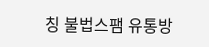칭 불법스팸 유통방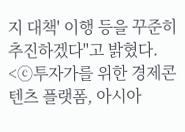지 대책' 이행 등을 꾸준히 추진하겠다"고 밝혔다.
<ⓒ투자가를 위한 경제콘텐츠 플랫폼, 아시아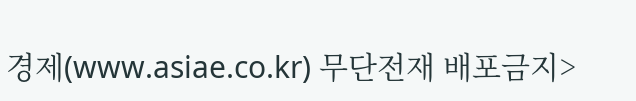경제(www.asiae.co.kr) 무단전재 배포금지>